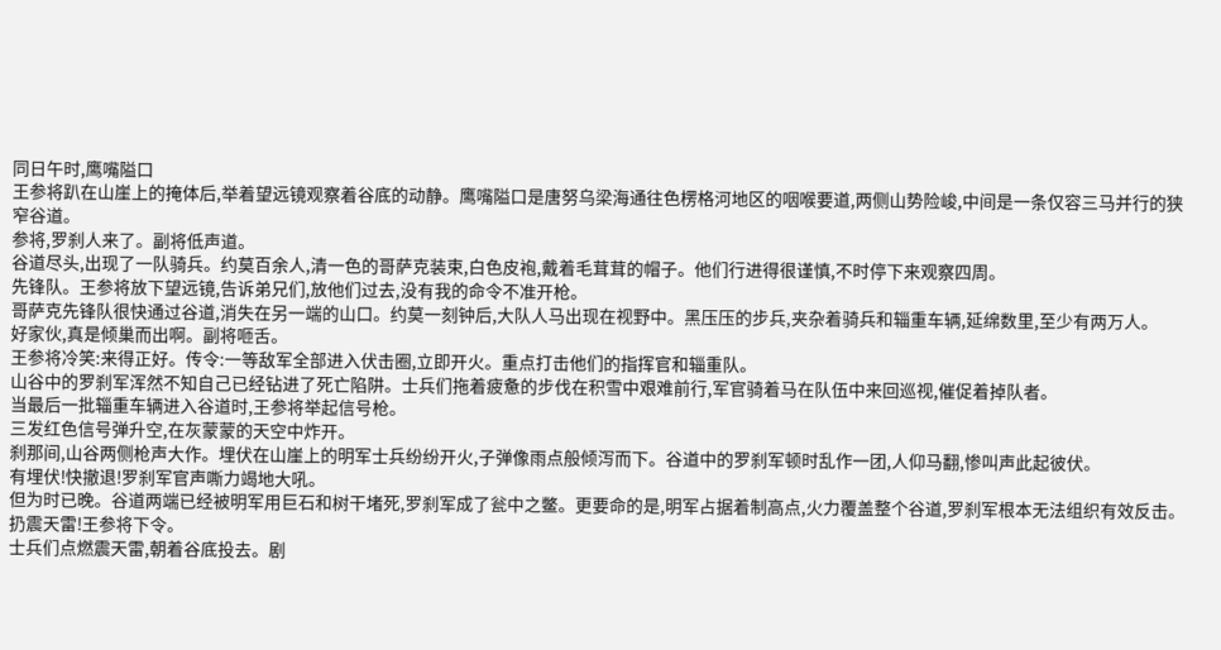同日午时,鹰嘴隘口
王参将趴在山崖上的掩体后,举着望远镜观察着谷底的动静。鹰嘴隘口是唐努乌梁海通往色楞格河地区的咽喉要道,两侧山势险峻,中间是一条仅容三马并行的狭窄谷道。
参将,罗刹人来了。副将低声道。
谷道尽头,出现了一队骑兵。约莫百余人,清一色的哥萨克装束,白色皮袍,戴着毛茸茸的帽子。他们行进得很谨慎,不时停下来观察四周。
先锋队。王参将放下望远镜,告诉弟兄们,放他们过去,没有我的命令不准开枪。
哥萨克先锋队很快通过谷道,消失在另一端的山口。约莫一刻钟后,大队人马出现在视野中。黑压压的步兵,夹杂着骑兵和辎重车辆,延绵数里,至少有两万人。
好家伙,真是倾巢而出啊。副将咂舌。
王参将冷笑:来得正好。传令:一等敌军全部进入伏击圈,立即开火。重点打击他们的指挥官和辎重队。
山谷中的罗刹军浑然不知自己已经钻进了死亡陷阱。士兵们拖着疲惫的步伐在积雪中艰难前行,军官骑着马在队伍中来回巡视,催促着掉队者。
当最后一批辎重车辆进入谷道时,王参将举起信号枪。
三发红色信号弹升空,在灰蒙蒙的天空中炸开。
刹那间,山谷两侧枪声大作。埋伏在山崖上的明军士兵纷纷开火,子弹像雨点般倾泻而下。谷道中的罗刹军顿时乱作一团,人仰马翻,惨叫声此起彼伏。
有埋伏!快撤退!罗刹军官声嘶力竭地大吼。
但为时已晚。谷道两端已经被明军用巨石和树干堵死,罗刹军成了瓮中之鳖。更要命的是,明军占据着制高点,火力覆盖整个谷道,罗刹军根本无法组织有效反击。
扔震天雷!王参将下令。
士兵们点燃震天雷,朝着谷底投去。剧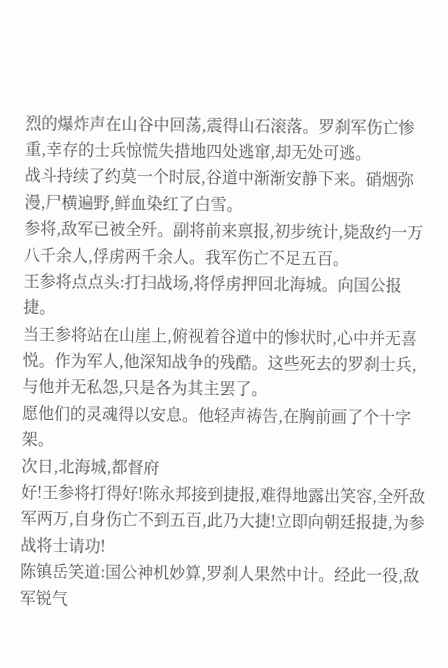烈的爆炸声在山谷中回荡,震得山石滚落。罗刹军伤亡惨重,幸存的士兵惊慌失措地四处逃窜,却无处可逃。
战斗持续了约莫一个时辰,谷道中渐渐安静下来。硝烟弥漫,尸横遍野,鲜血染红了白雪。
参将,敌军已被全歼。副将前来禀报,初步统计,毙敌约一万八千余人,俘虏两千余人。我军伤亡不足五百。
王参将点点头:打扫战场,将俘虏押回北海城。向国公报捷。
当王参将站在山崖上,俯视着谷道中的惨状时,心中并无喜悦。作为军人,他深知战争的残酷。这些死去的罗刹士兵,与他并无私怨,只是各为其主罢了。
愿他们的灵魂得以安息。他轻声祷告,在胸前画了个十字架。
次日,北海城,都督府
好!王参将打得好!陈永邦接到捷报,难得地露出笑容,全歼敌军两万,自身伤亡不到五百,此乃大捷!立即向朝廷报捷,为参战将士请功!
陈镇岳笑道:国公神机妙算,罗刹人果然中计。经此一役,敌军锐气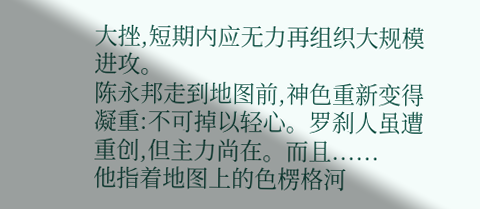大挫,短期内应无力再组织大规模进攻。
陈永邦走到地图前,神色重新变得凝重:不可掉以轻心。罗刹人虽遭重创,但主力尚在。而且......
他指着地图上的色楞格河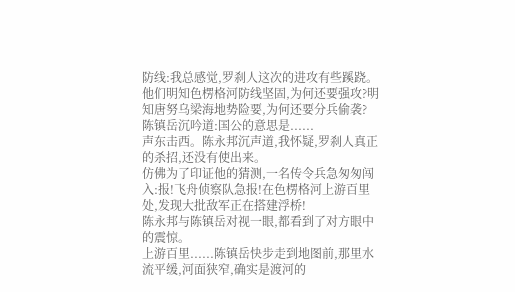防线:我总感觉,罗刹人这次的进攻有些蹊跷。他们明知色楞格河防线坚固,为何还要强攻?明知唐努乌梁海地势险要,为何还要分兵偷袭?
陈镇岳沉吟道:国公的意思是......
声东击西。陈永邦沉声道,我怀疑,罗刹人真正的杀招,还没有使出来。
仿佛为了印证他的猜测,一名传令兵急匆匆闯入:报!飞舟侦察队急报!在色楞格河上游百里处,发现大批敌军正在搭建浮桥!
陈永邦与陈镇岳对视一眼,都看到了对方眼中的震惊。
上游百里......陈镇岳快步走到地图前,那里水流平缓,河面狭窄,确实是渡河的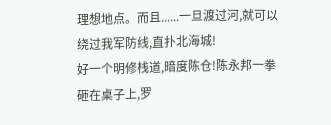理想地点。而且......一旦渡过河,就可以绕过我军防线,直扑北海城!
好一个明修栈道,暗度陈仓!陈永邦一拳砸在桌子上,罗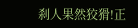刹人果然狡猾!正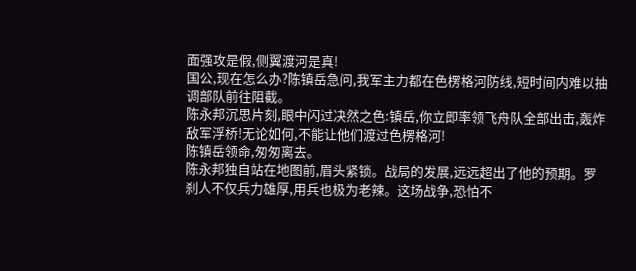面强攻是假,侧翼渡河是真!
国公,现在怎么办?陈镇岳急问,我军主力都在色楞格河防线,短时间内难以抽调部队前往阻截。
陈永邦沉思片刻,眼中闪过决然之色:镇岳,你立即率领飞舟队全部出击,轰炸敌军浮桥!无论如何,不能让他们渡过色楞格河!
陈镇岳领命,匆匆离去。
陈永邦独自站在地图前,眉头紧锁。战局的发展,远远超出了他的预期。罗刹人不仅兵力雄厚,用兵也极为老辣。这场战争,恐怕不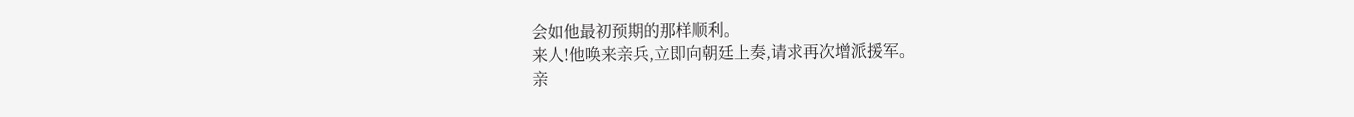会如他最初预期的那样顺利。
来人!他唤来亲兵,立即向朝廷上奏,请求再次增派援军。
亲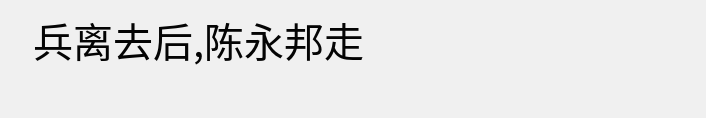兵离去后,陈永邦走